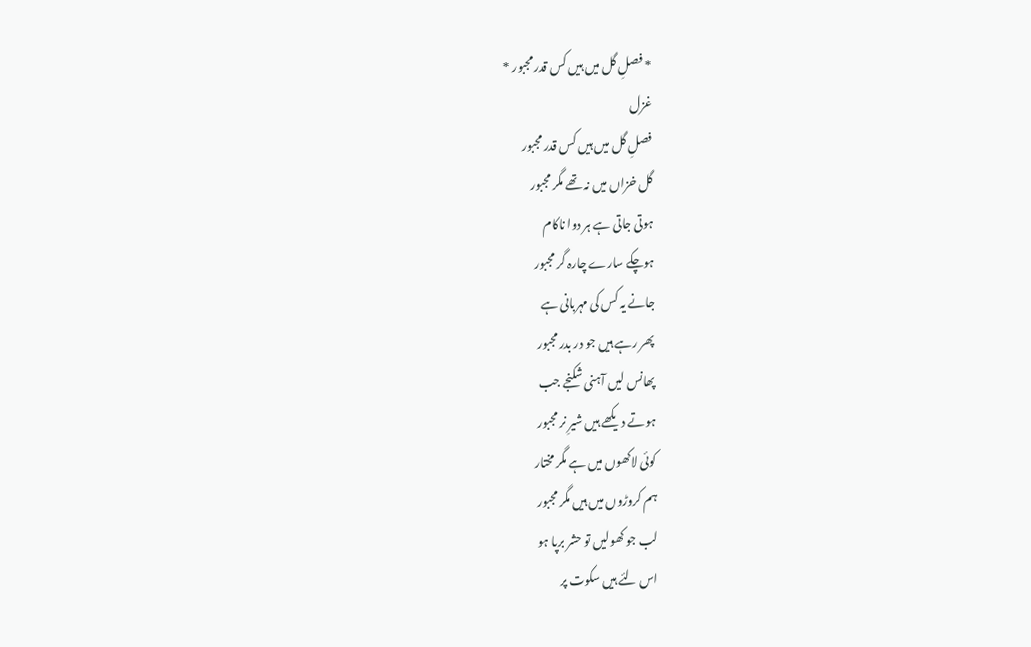* فصلِ گل میں ہیں کس قدر مجبور *
غزل
فصلِ گل میں ہیں کس قدر مجبور
گل خزاں میں نہ تھے مگر مجبور
ہوتی جاتی ہے ہر دوا ناکام
ہوچکے سارے چارہ گر مجبور
جانے یہ کس کی مہربانی ہے
پھر رہے ہیں جو در بدر مجبور
پھانس لیں آہنی شکنجے جب
ہوتے دیکھے ہیں شیرِ نر مجبور
کوئی لاکھوں میں ہے مگر مختار
ہم کروڑوں میں ہیں مگر مجبور
لب جو کھولیں تو حشر برپا ہو
اس لئے ہیں سکوت پر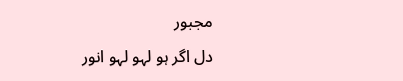مجبور
دل اگر ہو لہو لہو انور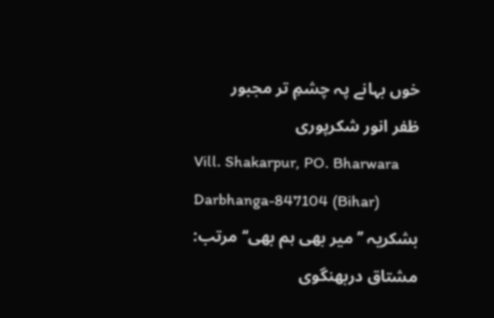خوں بہانے پہ چشمِ تر مجبور
ظفر انور شکرپوری
Vill. Shakarpur, PO. Bharwara
Darbhanga-847104 (Bihar)
بشکریہ ’’میر بھی ہم بھی‘‘ مرتب: مشتاق دربھنگوی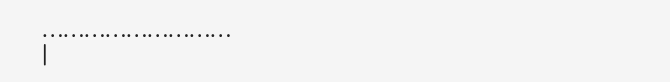………………………
|